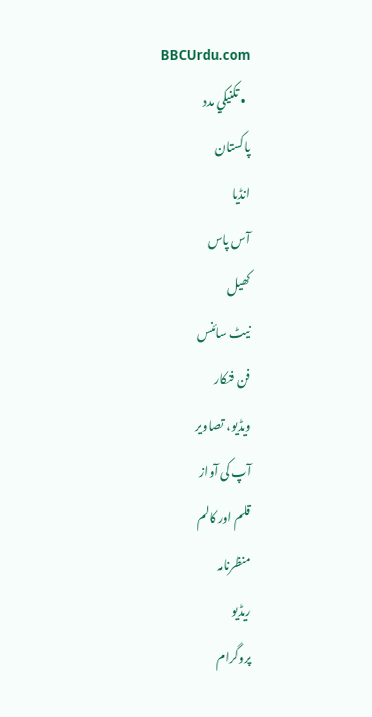BBCUrdu.com
  • تکنيکي مدد
پاکستان
انڈیا
آس پاس
کھیل
نیٹ سائنس
فن فنکار
ویڈیو، تصاویر
آپ کی آواز
قلم اور کالم
منظرنامہ
ریڈیو
پروگرام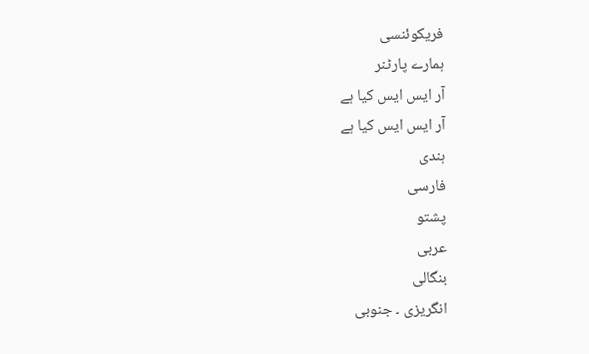فریکوئنسی
ہمارے پارٹنر
آر ایس ایس کیا ہے
آر ایس ایس کیا ہے
ہندی
فارسی
پشتو
عربی
بنگالی
انگریزی ۔ جنوبی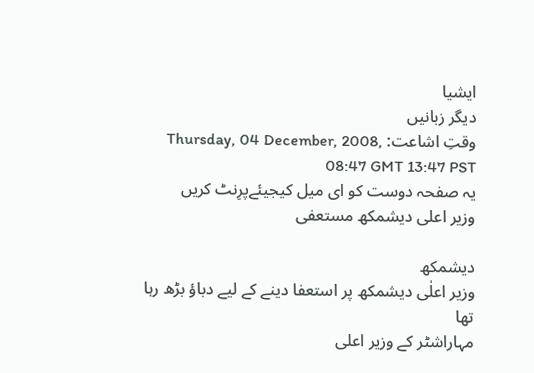ایشیا
دیگر زبانیں
وقتِ اشاعت: Thursday, 04 December, 2008, 08:47 GMT 13:47 PST
یہ صفحہ دوست کو ای میل کیجیئےپرِنٹ کریں
وزیر اعلی دیشمکھ مستعفی

دیشمکھ
وزیر اعلٰی دیشمکھ پر استعفا دینے کے لیے دباؤ بڑھ رہا تھا
مہاراشٹر کے وزیر اعلی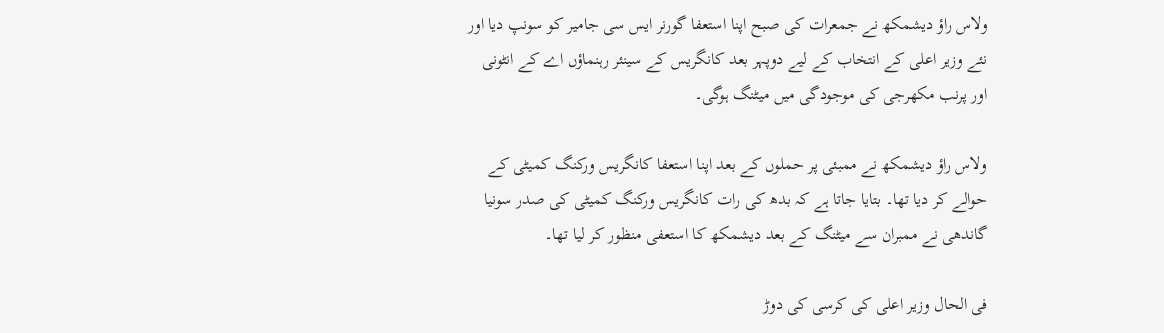ولاس راؤ دیشمکھ نے جمعرات کی صبح اپنا استعفا گورنر ایس سی جامیر کو سونپ دیا اور نئے وزیر اعلی کے انتخاب کے لیے دوپہر بعد کانگریس کے سینئر رہنماؤں اے کے انٹونی اور پرنب مکھرجی کی موجودگی میں میٹنگ ہوگی۔

ولاس راؤ دیشمکھ نے ممبئی پر حملوں کے بعد اپنا استعفا کانگریس ورکنگ کمیٹی کے حوالے کر دیا تھا۔ بتایا جاتا ہے کہ بدھ کی رات کانگریس ورکنگ کمیٹی کی صدر سونیا گاندھی نے ممبران سے میٹنگ کے بعد دیشمکھ کا استعفی منظور کر لیا تھا۔

فی الحال وزیر اعلی کی کرسی کی دوڑ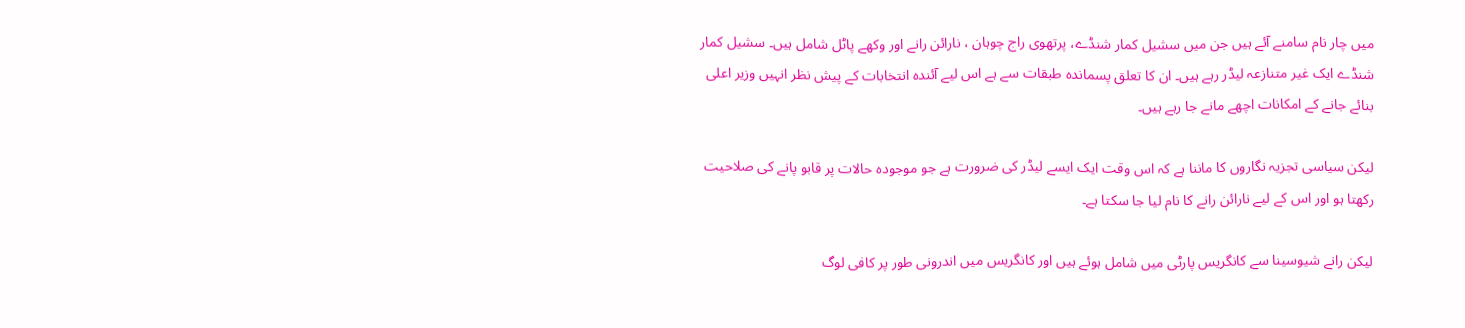میں چار نام سامنے آئے ہیں جن میں سشیل کمار شنڈے، پرتھوی راج چوہان ، نارائن رانے اور وکھے پاٹل شامل ہیں۔ سشیل کمار شنڈے ایک غیر متنازعہ لیڈر رہے ہیں۔ ان کا تعلق پسماندہ طبقات سے ہے اس لیے آئندہ انتخابات کے پیش نظر انہیں وزیر اعلی بنائے جانے کے امکانات اچھے مانے جا رہے ہیں۔

لیکن سیاسی تجزیہ نگاروں کا ماننا ہے کہ اس وقت ایک ایسے لیڈر کی ضرورت ہے جو موجودہ حالات پر قابو پانے کی صلاحیت رکھتا ہو اور اس کے لیے نارائن رانے کا نام لیا جا سکتا ہے۔

لیکن رانے شیوسینا سے کانگریس پارٹی میں شامل ہوئے ہیں اور کانگریس میں اندرونی طور پر کافی لوگ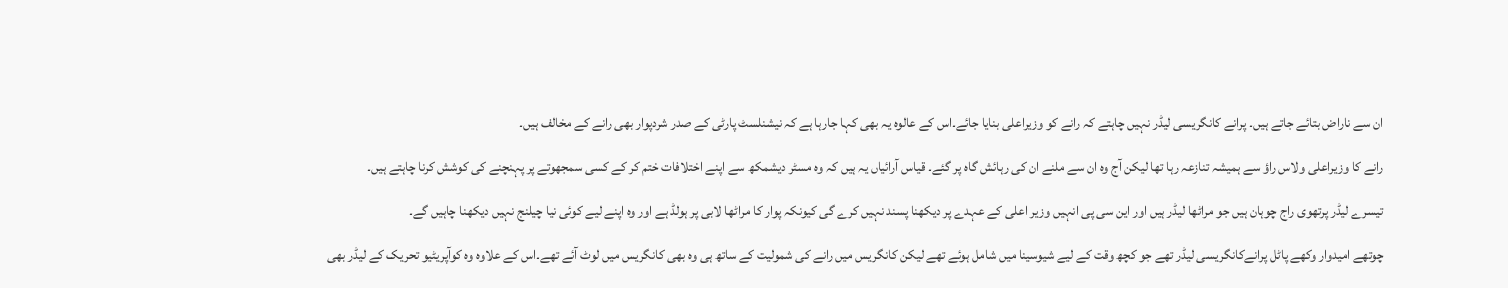ان سے ناراض بتائے جاتے ہیں۔ پرانے کانگریسی لیڈر نہیں چاہتے کہ رانے کو وزیراعلی بنایا جائے۔اس کے عالوہ یہ بھی کہا جارہا ہے کہ نیشنلسٹ پارٹی کے صدر شردپوار بھی رانے کے مخالف ہیں۔

رانے کا وزیراعلی ولاس راؤ سے ہمیشہ تنازعہ رہا تھا لیکن آج وہ ان سے ملنے ان کی رہائش گاہ پر گئے۔ قیاس آرائیاں یہ ہیں کہ وہ مسٹر دیشمکھ سے اپنے اختلافات ختم کر کے کسی سمجھوتے پر پہنچنے کی کوشش کرنا چاہتے ہیں۔

تیسرے لیڈر پرتھوی راج چوہان ہیں جو مراٹھا لیڈر ہیں اور این سی پی انہیں وزیر اعلی کے عہدے پر دیکھنا پسند نہیں کرے گی کیونکہ پوار کا مراٹھا لابی پر ہولڈ ہے اور وہ اپنے لیے کوئی نیا چیلنج نہیں دیکھنا چاہیں گے۔

چوتھے امیدوار وکھے پاٹل پرانےکانگریسی لیڈر تھے جو کچھ وقت کے لیے شیوسینا میں شامل ہوئے تھے لیکن کانگریس میں رانے کی شمولیت کے ساتھ ہی وہ بھی کانگریس میں لوٹ آئے تھے۔اس کے علاوہ وہ کوآپریٹیو تحریک کے لیڈر بھی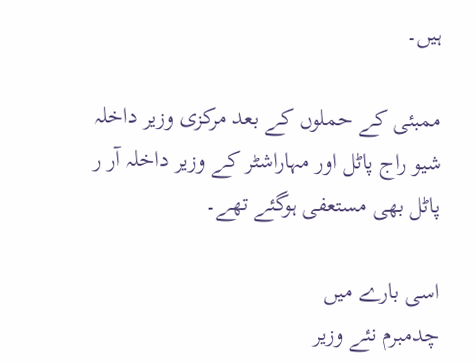ہیں۔

ممبئی کے حملوں کے بعد مرکزی وزیر داخلہ شیو راج پاٹل اور مہاراشٹر کے وزیر داخلہ آر ر پاٹل بھی مستعفی ہوگئے تھے۔

اسی بارے میں
چدمبرم نئے وزیر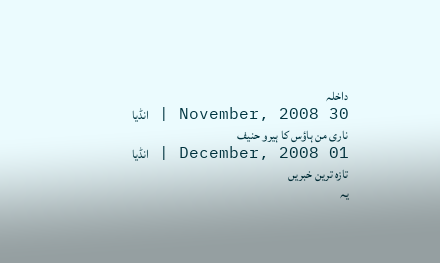داخلہ
30 November, 2008 | انڈیا
ناری من ہاؤس کا ہیرو حنیف
01 December, 2008 | انڈیا
تازہ ترین خبریں
یہ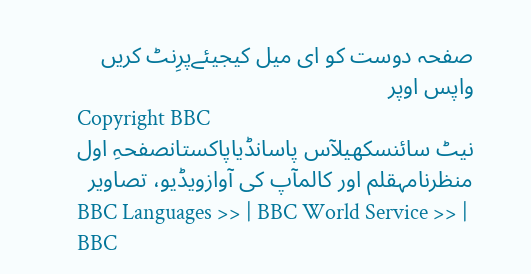صفحہ دوست کو ای میل کیجیئےپرِنٹ کریں
واپس اوپر
Copyright BBC
نیٹ سائنسکھیلآس پاسانڈیاپاکستانصفحہِ اول
منظرنامہقلم اور کالمآپ کی آوازویڈیو، تصاویر
BBC Languages >> | BBC World Service >> | BBC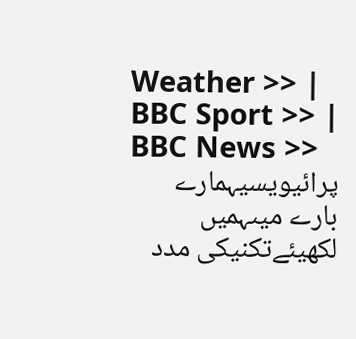Weather >> | BBC Sport >> | BBC News >>
پرائیویسیہمارے بارے میںہمیں لکھیئےتکنیکی مدد